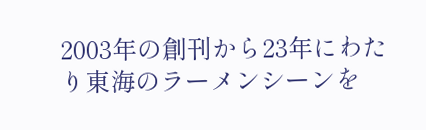2003年の創刊から23年にわたり東海のラーメンシーンを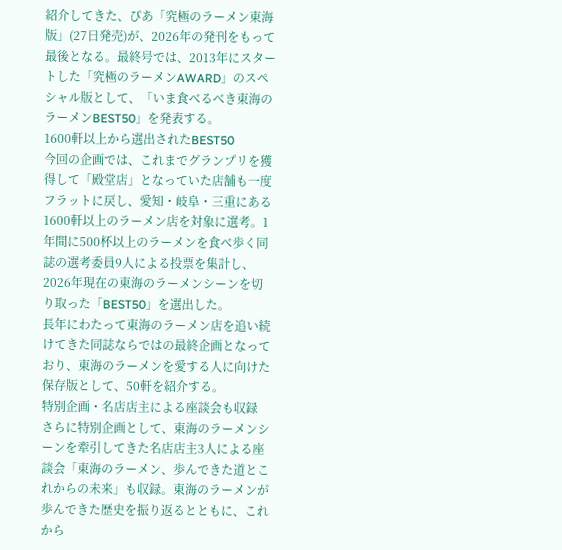紹介してきた、ぴあ「究極のラーメン東海版」(27日発売)が、2026年の発刊をもって最後となる。最終号では、2013年にスタートした「究極のラーメンAWARD」のスペシャル版として、「いま食べるべき東海のラーメンBEST50」を発表する。
1600軒以上から選出されたBEST50
今回の企画では、これまでグランプリを獲得して「殿堂店」となっていた店舗も一度フラットに戻し、愛知・岐阜・三重にある1600軒以上のラーメン店を対象に選考。1年間に500杯以上のラーメンを食べ歩く同誌の選考委員9人による投票を集計し、2026年現在の東海のラーメンシーンを切り取った「BEST50」を選出した。
長年にわたって東海のラーメン店を追い続けてきた同誌ならではの最終企画となっており、東海のラーメンを愛する人に向けた保存版として、50軒を紹介する。
特別企画・名店店主による座談会も収録
さらに特別企画として、東海のラーメンシーンを牽引してきた名店店主3人による座談会「東海のラーメン、歩んできた道とこれからの未来」も収録。東海のラーメンが歩んできた歴史を振り返るとともに、これから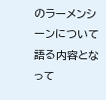のラーメンシーンについて語る内容となって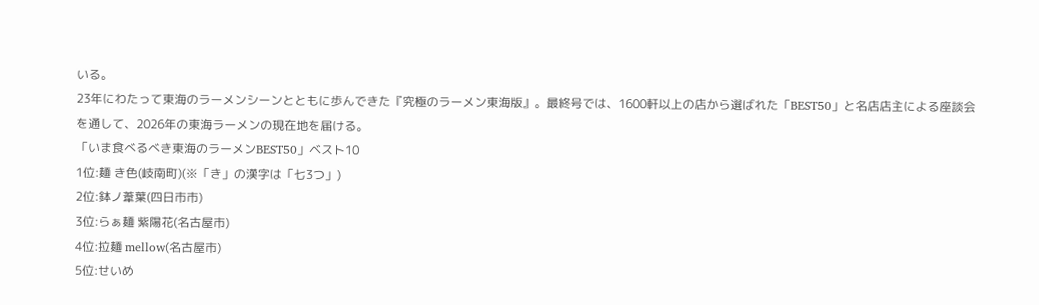いる。
23年にわたって東海のラーメンシーンとともに歩んできた『究極のラーメン東海版』。最終号では、1600軒以上の店から選ばれた「BEST50」と名店店主による座談会を通して、2026年の東海ラーメンの現在地を届ける。
「いま食べるべき東海のラーメンBEST50」ベスト10
1位:麺 き色(岐南町)(※「き」の漢字は「七3つ」)
2位:鉢ノ葦葉(四日市市)
3位:らぁ麺 紫陽花(名古屋市)
4位:拉麺 mellow(名古屋市)
5位:せいめ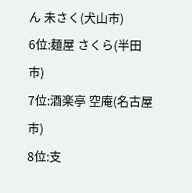ん 未さく(犬山市)
6位:麺屋 さくら(半田市)
7位:酒楽亭 空庵(名古屋市)
8位:支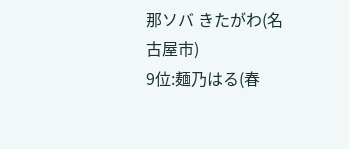那ソバ きたがわ(名古屋市)
9位:麺乃はる(春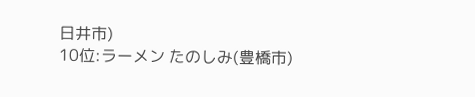日井市)
10位:ラーメン たのしみ(豊橋市)